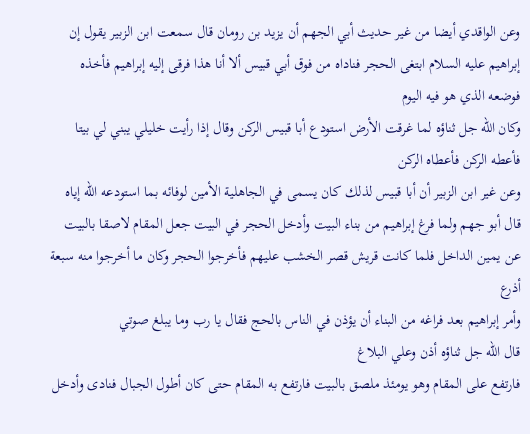وعن الواقدي أيضا من غير حديث أبي الجهم أن يزيد بن رومان قال سمعت ابن الزبير يقول إن إبراهيم عليه السلام ابتغى الحجر فناداه من فوق أبي قبيس ألا أنا هذا فرقى إليه إبراهيم فأخذه فوضعه الذي هو فيه اليوم
وكان الله جل ثناؤه لما غرقت الأرض استودع أبا قبيس الركن وقال إذا رأيت خليلي يبني لي بيتا فأعطه الركن فأعطاه الركن
وعن غير ابن الزبير أن أبا قبيس لذلك كان يسمى في الجاهلية الأمين لوفائه بما استودعه الله إياه
قال أبو جهم ولما فرغ إبراهيم من بناء البيت وأدخل الحجر في البيت جعل المقام لاصقا بالبيت عن يمين الداخل فلما كانت قريش قصر الخشب عليهم فأخرجوا الحجر وكان ما أخرجوا منه سبعة أذرع
وأمر إبراهيم بعد فراغه من البناء أن يؤذن في الناس بالحج فقال يا رب وما يبلغ صوتي
قال الله جل ثناؤه أذن وعلي البلاغ
فارتفع على المقام وهو يومئذ ملصق بالبيت فارتفع به المقام حتى كان أطول الجبال فنادى وأدخل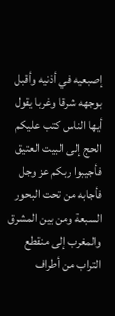إصبعيه في أذنيه وأقبل بوجهه شرقا وغربا يقول أيها الناس كتب عليكم الحج إلى البيت العتيق فأجيبوا ربكم عز وجل
فأجابه من تحت البحور السبعة ومن بين المشرق والمغرب إلى منقطع التراب من أطراف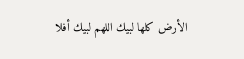الأرض كلها لبيك اللهم لبيك أفلا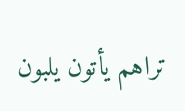تراهم يأتون يلبون